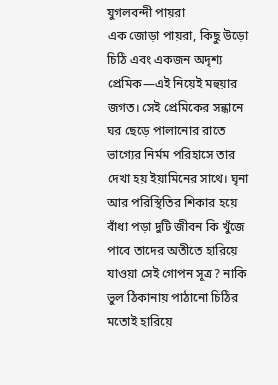যুগলবন্দী পায়রা
এক জোড়া পায়রা, কিছু উড়ো চিঠি এবং একজন অদৃশ্য প্রেমিক—এই নিয়েই মহুয়ার জগত। সেই প্রেমিকের সন্ধানে ঘর ছেড়ে পালানোর রাতে ভাগ্যের নির্মম পরিহাসে তার দেখা হয় ইয়ামিনের সাথে। ঘৃনা আর পরিস্থিতির শিকার হয়ে বাঁধা পড়া দুটি জীবন কি খুঁজে পাবে তাদের অতীতে হারিয়ে যাওয়া সেই গোপন সূত্র? নাকি ভুল ঠিকানায় পাঠানো চিঠির মতোই হারিয়ে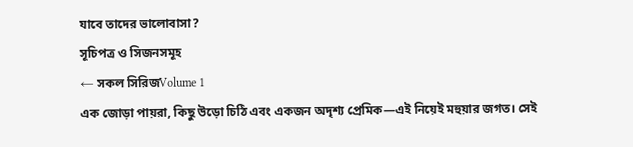যাবে তাদের ভালোবাসা?
সূচিপত্র ও সিজনসমূহ
← সকল সিরিজVolume 1
এক জোড়া পায়রা, কিছু উড়ো চিঠি এবং একজন অদৃশ্য প্রেমিক—এই নিয়েই মহুয়ার জগত। সেই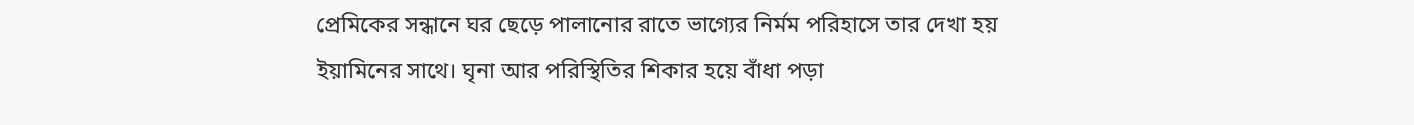প্রেমিকের সন্ধানে ঘর ছেড়ে পালানোর রাতে ভাগ্যের নির্মম পরিহাসে তার দেখা হয় ইয়ামিনের সাথে। ঘৃনা আর পরিস্থিতির শিকার হয়ে বাঁধা পড়া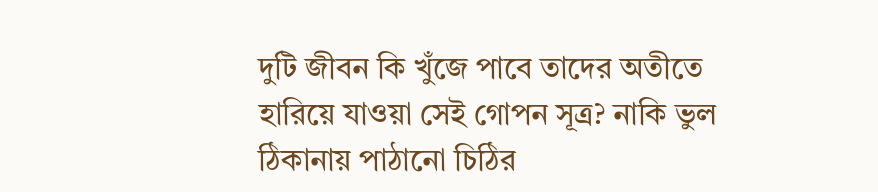দুটি জীবন কি খুঁজে পাবে তাদের অতীতে হারিয়ে যাওয়া সেই গোপন সূত্র? নাকি ভুল ঠিকানায় পাঠানো চিঠির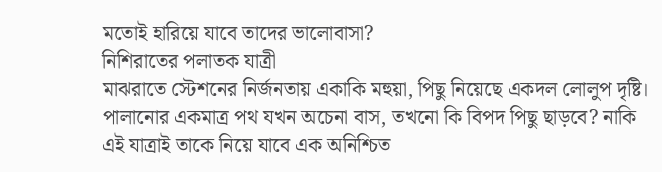মতোই হারিয়ে যাবে তাদের ভালোবাসা?
নিশিরাতের পলাতক যাত্রী
মাঝরাতে স্টেশনের নির্জনতায় একাকি মহুয়া, পিছু নিয়েছে একদল লোলুপ দৃষ্টি। পালানোর একমাত্র পথ যখন অচেনা বাস, তখনো কি বিপদ পিছু ছাড়বে? নাকি এই যাত্রাই তাকে নিয়ে যাবে এক অনিশ্চিত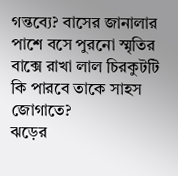গন্তব্যে? বাসের জানালার পাশে বসে পুরনো স্মৃতির বাক্সে রাখা লাল চিরকুটটি কি পারবে তাকে সাহস জোগাতে?
ঝড়ের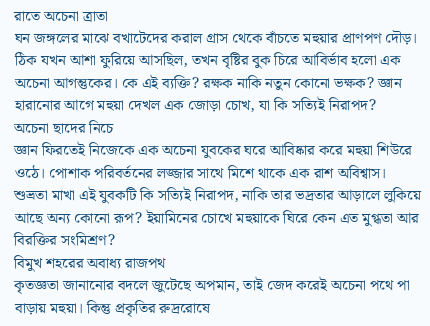রাতে অচেনা ত্রাতা
ঘন জঙ্গলের মাঝে বখাটেদের করাল গ্রাস থেকে বাঁচতে মহুয়ার প্রাণপণ দৌড়। ঠিক যখন আশা ফুরিয়ে আসছিল, তখন বৃষ্টির বুক চিরে আবির্ভাব হলো এক অচেনা আগন্তুকের। কে এই ব্যক্তি? রক্ষক নাকি নতুন কোনো ভক্ষক? জ্ঞান হারানোর আগে মহুয়া দেখল এক জোড়া চোখ, যা কি সত্যিই নিরাপদ?
অচেনা ছাদের নিচে
জ্ঞান ফিরতেই নিজেকে এক অচেনা যুবকের ঘরে আবিষ্কার করে মহুয়া শিউরে ওঠে। পোশাক পরিবর্তনের লজ্জার সাথে মিশে থাকে এক রাশ অবিশ্বাস। শুভ্রতা মাখা এই যুবকটি কি সত্যিই নিরাপদ, নাকি তার ভদ্রতার আড়ালে লুকিয়ে আছে অন্য কোনো রূপ? ইয়ামিনের চোখে মহুয়াকে ঘিরে কেন এত মুগ্ধতা আর বিরক্তির সংমিশ্রণ?
বিমুখ শহরের অবাধ্য রাজপথ
কৃতজ্ঞতা জানানোর বদলে জুটেছে অপমান, তাই জেদ করেই অচেনা পথে পা বাড়ায় মহুয়া। কিন্তু প্রকৃতির রুদ্ররোষে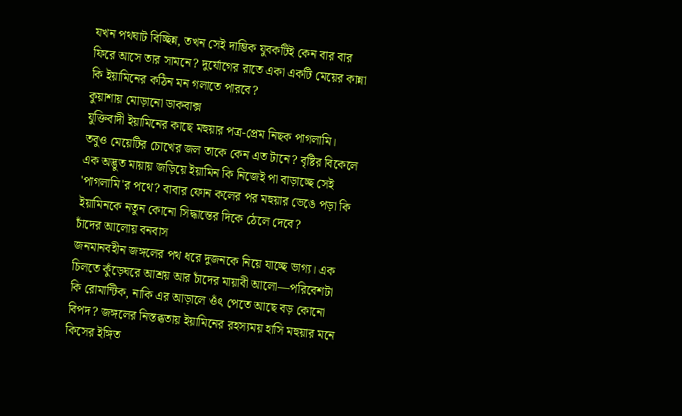যখন পথঘাট বিচ্ছিন্ন, তখন সেই দাম্ভিক যুবকটিই কেন বার বার ফিরে আসে তার সামনে? দুর্যোগের রাতে একা একটি মেয়ের কান্না কি ইয়ামিনের কঠিন মন গলাতে পারবে?
কুয়াশায় মোড়ানো ডাকবাক্স
যুক্তিবাদী ইয়ামিনের কাছে মহুয়ার পত্র-প্রেম নিছক পাগলামি। তবুও মেয়েটির চোখের জল তাকে কেন এত টানে? বৃষ্টির বিকেলে এক অদ্ভুত মায়ায় জড়িয়ে ইয়ামিন কি নিজেই পা বাড়াচ্ছে সেই 'পাগলামি'র পথে? বাবার ফোন কলের পর মহুয়ার ভেঙে পড়া কি ইয়ামিনকে নতুন কোনো সিদ্ধান্তের দিকে ঠেলে দেবে?
চাঁদের আলোয় বনবাস
জনমানবহীন জঙ্গলের পথ ধরে দুজনকে নিয়ে যাচ্ছে ভাগ্য। এক চিলতে কুঁড়েঘরে আশ্রয় আর চাঁদের মায়াবী আলো—পরিবেশটা কি রোমান্টিক, নাকি এর আড়ালে ওঁৎ পেতে আছে বড় কোনো বিপদ? জঙ্গলের নিস্তব্ধতায় ইয়ামিনের রহস্যময় হাসি মহুয়ার মনে কিসের ইঙ্গিত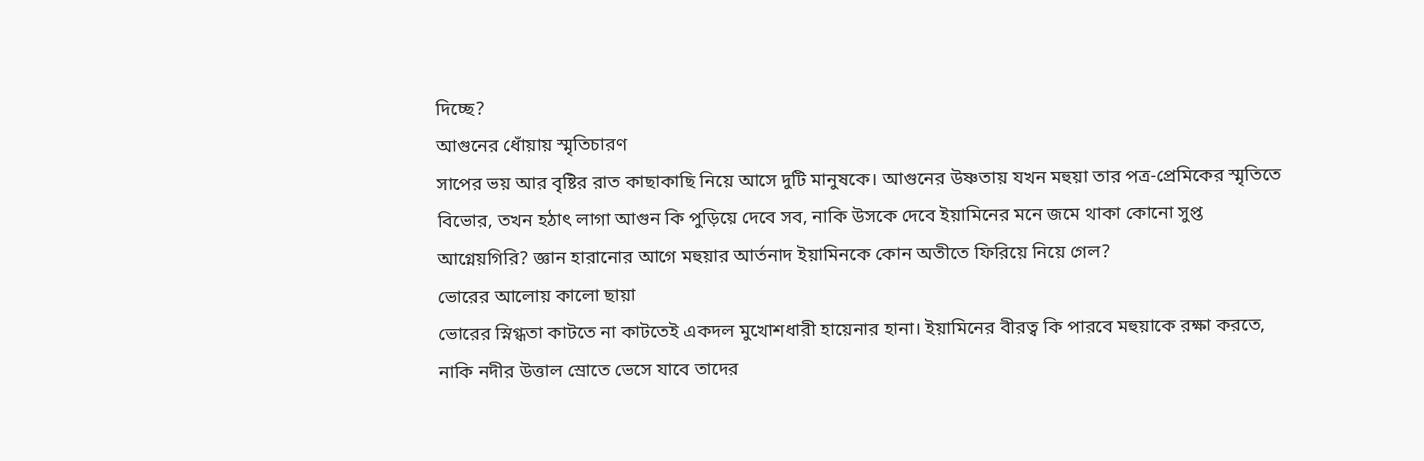দিচ্ছে?
আগুনের ধোঁয়ায় স্মৃতিচারণ
সাপের ভয় আর বৃষ্টির রাত কাছাকাছি নিয়ে আসে দুটি মানুষকে। আগুনের উষ্ণতায় যখন মহুয়া তার পত্র-প্রেমিকের স্মৃতিতে বিভোর, তখন হঠাৎ লাগা আগুন কি পুড়িয়ে দেবে সব, নাকি উসকে দেবে ইয়ামিনের মনে জমে থাকা কোনো সুপ্ত আগ্নেয়গিরি? জ্ঞান হারানোর আগে মহুয়ার আর্তনাদ ইয়ামিনকে কোন অতীতে ফিরিয়ে নিয়ে গেল?
ভোরের আলোয় কালো ছায়া
ভোরের স্নিগ্ধতা কাটতে না কাটতেই একদল মুখোশধারী হায়েনার হানা। ইয়ামিনের বীরত্ব কি পারবে মহুয়াকে রক্ষা করতে, নাকি নদীর উত্তাল স্রোতে ভেসে যাবে তাদের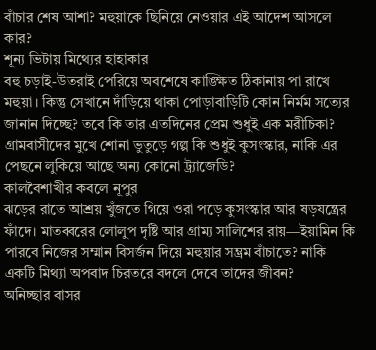বাঁচার শেষ আশা? মহুয়াকে ছিনিয়ে নেওয়ার এই আদেশ আসলে কার?
শূন্য ভিটায় মিথ্যের হাহাকার
বহু চড়াই-উতরাই পেরিয়ে অবশেষে কাঙ্ক্ষিত ঠিকানায় পা রাখে মহুয়া। কিন্তু সেখানে দাঁড়িয়ে থাকা পোড়াবাড়িটি কোন নির্মম সত্যের জানান দিচ্ছে? তবে কি তার এতদিনের প্রেম শুধুই এক মরীচিকা? গ্রামবাসীদের মুখে শোনা ভুতুড়ে গল্প কি শুধুই কুসংস্কার, নাকি এর পেছনে লুকিয়ে আছে অন্য কোনো ট্র্যাজেডি?
কালবৈশাখীর কবলে নূপুর
ঝড়ের রাতে আশ্রয় খুঁজতে গিয়ে ওরা পড়ে কুসংস্কার আর ষড়যন্ত্রের ফাঁদে। মাতব্বরের লোলুপ দৃষ্টি আর গ্রাম্য সালিশের রায়—ইয়ামিন কি পারবে নিজের সম্মান বিসর্জন দিয়ে মহুয়ার সম্ভ্রম বাঁচাতে? নাকি একটি মিথ্যা অপবাদ চিরতরে বদলে দেবে তাদের জীবন?
অনিচ্ছার বাসর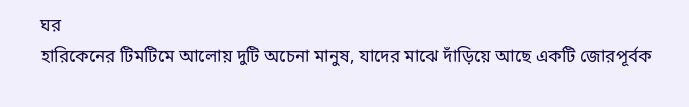ঘর
হারিকেনের টিমটিমে আলোয় দুটি অচেনা মানুষ, যাদের মাঝে দাঁড়িয়ে আছে একটি জোরপূর্বক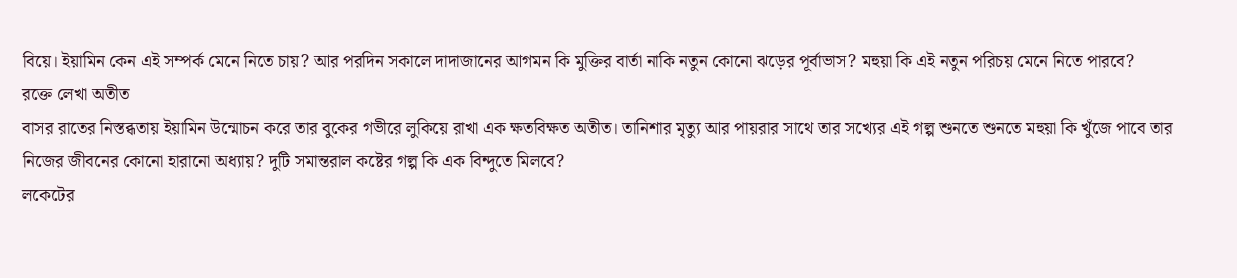বিয়ে। ইয়ামিন কেন এই সম্পর্ক মেনে নিতে চায়? আর পরদিন সকালে দাদাজানের আগমন কি মুক্তির বার্তা নাকি নতুন কোনো ঝড়ের পূর্বাভাস? মহুয়া কি এই নতুন পরিচয় মেনে নিতে পারবে?
রক্তে লেখা অতীত
বাসর রাতের নিস্তব্ধতায় ইয়ামিন উন্মোচন করে তার বুকের গভীরে লুকিয়ে রাখা এক ক্ষতবিক্ষত অতীত। তানিশার মৃত্যু আর পায়রার সাথে তার সখ্যের এই গল্প শুনতে শুনতে মহুয়া কি খুঁজে পাবে তার নিজের জীবনের কোনো হারানো অধ্যায়? দুটি সমান্তরাল কষ্টের গল্প কি এক বিন্দুতে মিলবে?
লকেটের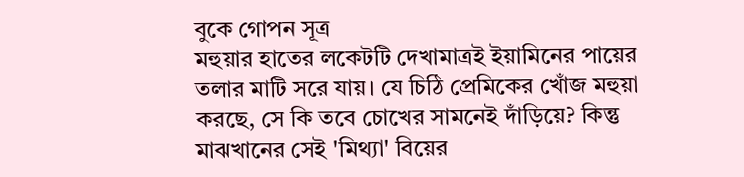বুকে গোপন সূত্র
মহুয়ার হাতের লকেটটি দেখামাত্রই ইয়ামিনের পায়ের তলার মাটি সরে যায়। যে চিঠি প্রেমিকের খোঁজ মহুয়া করছে, সে কি তবে চোখের সামনেই দাঁড়িয়ে? কিন্তু মাঝখানের সেই 'মিথ্যা' বিয়ের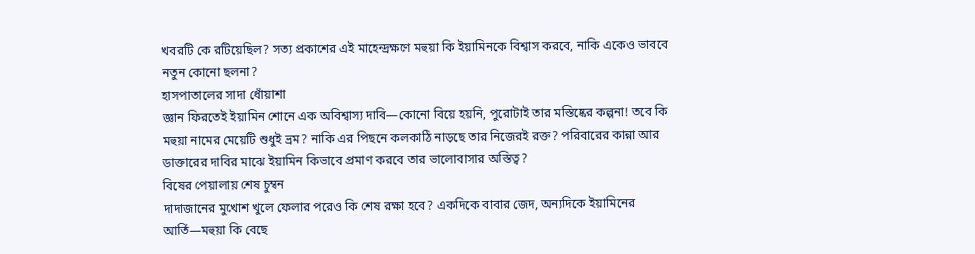খবরটি কে রটিয়েছিল? সত্য প্রকাশের এই মাহেন্দ্রক্ষণে মহুয়া কি ইয়ামিনকে বিশ্বাস করবে, নাকি একেও ভাববে নতুন কোনো ছলনা?
হাসপাতালের সাদা ধোঁয়াশা
জ্ঞান ফিরতেই ইয়ামিন শোনে এক অবিশ্বাস্য দাবি—কোনো বিয়ে হয়নি, পুরোটাই তার মস্তিষ্কের কল্পনা! তবে কি মহুয়া নামের মেয়েটি শুধুই ভ্রম? নাকি এর পিছনে কলকাঠি নাড়ছে তার নিজেরই রক্ত? পরিবারের কান্না আর ডাক্তারের দাবির মাঝে ইয়ামিন কিভাবে প্রমাণ করবে তার ভালোবাসার অস্তিত্ব?
বিষের পেয়ালায় শেষ চুম্বন
দাদাজানের মুখোশ খুলে ফেলার পরেও কি শেষ রক্ষা হবে? একদিকে বাবার জেদ, অন্যদিকে ইয়ামিনের আর্তি—মহুয়া কি বেছে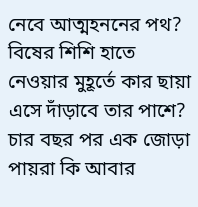নেবে আত্মহননের পথ? বিষের শিশি হাতে নেওয়ার মুহূর্তে কার ছায়া এসে দাঁড়াবে তার পাশে? চার বছর পর এক জোড়া পায়রা কি আবার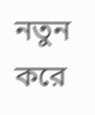নতুন করে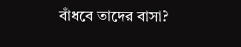বাঁধবে তাদের বাসা?